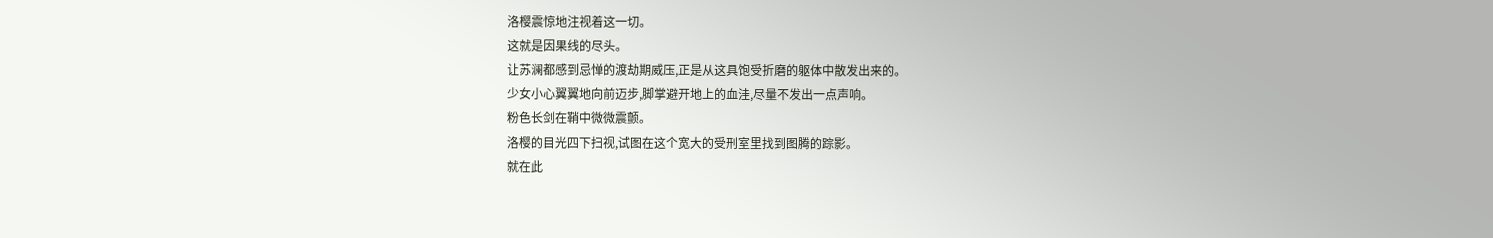洛樱震惊地注视着这一切。
这就是因果线的尽头。
让苏澜都感到忌惮的渡劫期威压,正是从这具饱受折磨的躯体中散发出来的。
少女小心翼翼地向前迈步,脚掌避开地上的血洼,尽量不发出一点声响。
粉色长剑在鞘中微微震颤。
洛樱的目光四下扫视,试图在这个宽大的受刑室里找到图腾的踪影。
就在此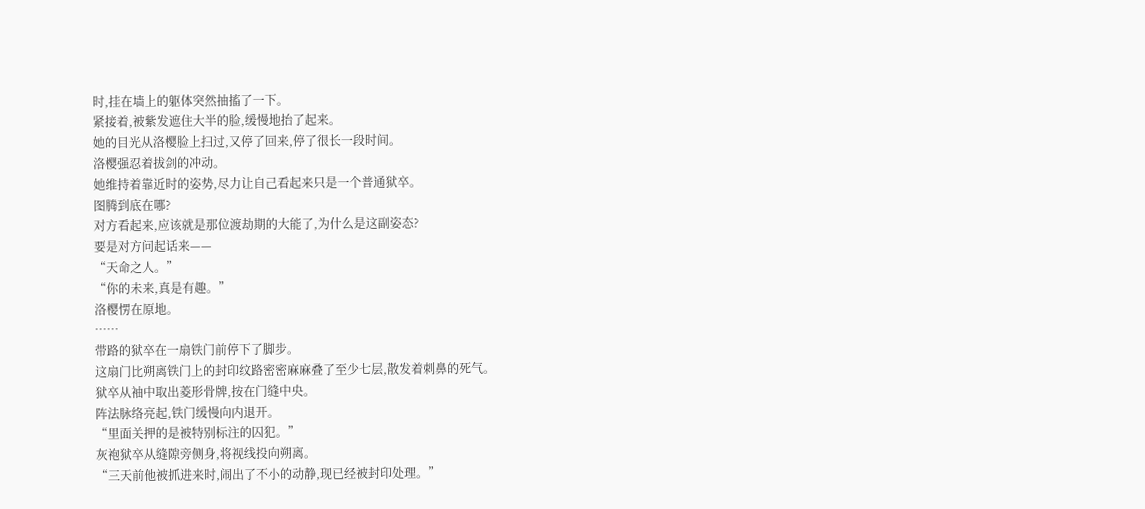时,挂在墙上的躯体突然抽搐了一下。
紧接着,被紫发遮住大半的脸,缓慢地抬了起来。
她的目光从洛樱脸上扫过,又停了回来,停了很长一段时间。
洛樱强忍着拔剑的冲动。
她维持着靠近时的姿势,尽力让自己看起来只是一个普通狱卒。
图腾到底在哪?
对方看起来,应该就是那位渡劫期的大能了,为什么是这副姿态?
要是对方问起话来——
“天命之人。”
“你的未来,真是有趣。”
洛樱愣在原地。
……
带路的狱卒在一扇铁门前停下了脚步。
这扇门比朔离铁门上的封印纹路密密麻麻叠了至少七层,散发着刺鼻的死气。
狱卒从袖中取出菱形骨牌,按在门缝中央。
阵法脉络亮起,铁门缓慢向内退开。
“里面关押的是被特别标注的囚犯。”
灰袍狱卒从缝隙旁侧身,将视线投向朔离。
“三天前他被抓进来时,闹出了不小的动静,现已经被封印处理。”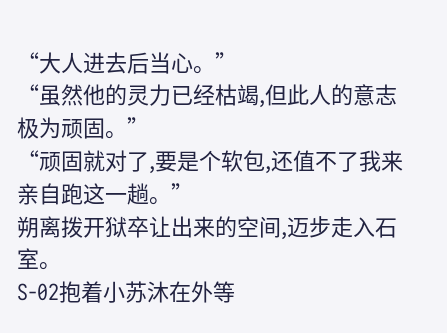“大人进去后当心。”
“虽然他的灵力已经枯竭,但此人的意志极为顽固。”
“顽固就对了,要是个软包,还值不了我来亲自跑这一趟。”
朔离拨开狱卒让出来的空间,迈步走入石室。
S-02抱着小苏沐在外等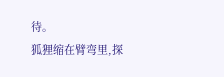待。
狐狸缩在臂弯里,探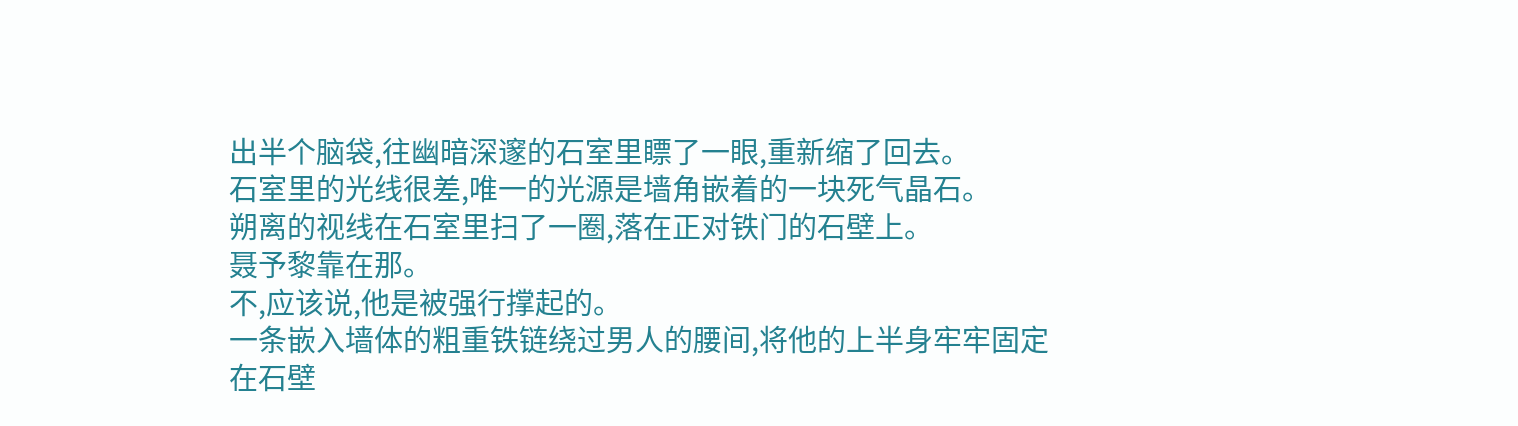出半个脑袋,往幽暗深邃的石室里瞟了一眼,重新缩了回去。
石室里的光线很差,唯一的光源是墙角嵌着的一块死气晶石。
朔离的视线在石室里扫了一圈,落在正对铁门的石壁上。
聂予黎靠在那。
不,应该说,他是被强行撑起的。
一条嵌入墙体的粗重铁链绕过男人的腰间,将他的上半身牢牢固定在石壁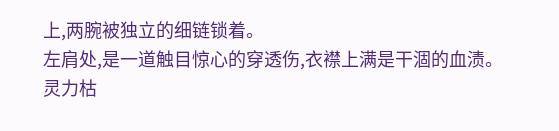上,两腕被独立的细链锁着。
左肩处,是一道触目惊心的穿透伤,衣襟上满是干涸的血渍。
灵力枯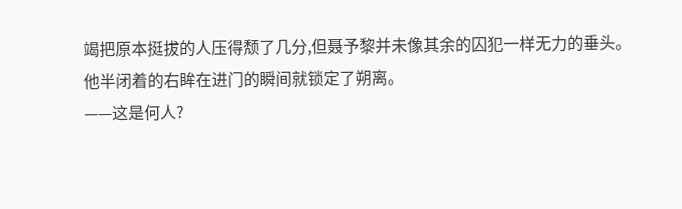竭把原本挺拔的人压得颓了几分,但聂予黎并未像其余的囚犯一样无力的垂头。
他半闭着的右眸在进门的瞬间就锁定了朔离。
——这是何人?